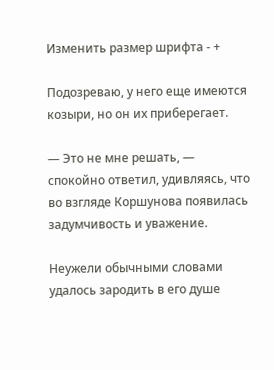Изменить размер шрифта - +

Подозреваю, у него еще имеются козыри, но он их приберегает.

— Это не мне решать, — спокойно ответил, удивляясь, что во взгляде Коршунова появилась задумчивость и уважение.

Неужели обычными словами удалось зародить в его душе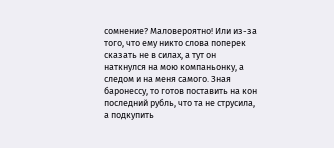сомнение? Маловероятно! Или из-за того, что ему никто слова поперек сказать не в силах, а тут он наткнулся на мою компаньонку, а следом и на меня самого. Зная баронессу, то готов поставить на кон последний рубль, что та не струсила, а подкупить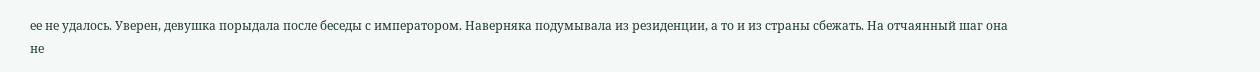ее не удалось. Уверен, девушка порыдала после беседы с императором. Наверняка подумывала из резиденции, а то и из страны сбежать. На отчаянный шаг она не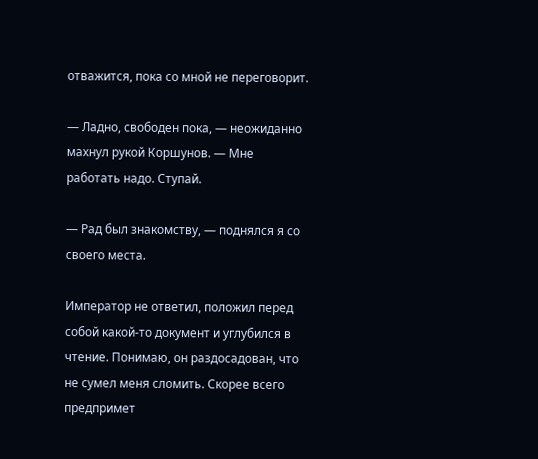отважится, пока со мной не переговорит.

— Ладно, свободен пока, — неожиданно махнул рукой Коршунов. — Мне работать надо. Ступай.

— Рад был знакомству, — поднялся я со своего места.

Император не ответил, положил перед собой какой-то документ и углубился в чтение. Понимаю, он раздосадован, что не сумел меня сломить. Скорее всего предпримет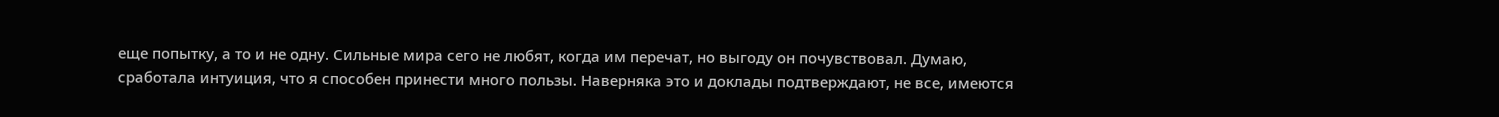еще попытку, а то и не одну. Сильные мира сего не любят, когда им перечат, но выгоду он почувствовал. Думаю, сработала интуиция, что я способен принести много пользы. Наверняка это и доклады подтверждают, не все, имеются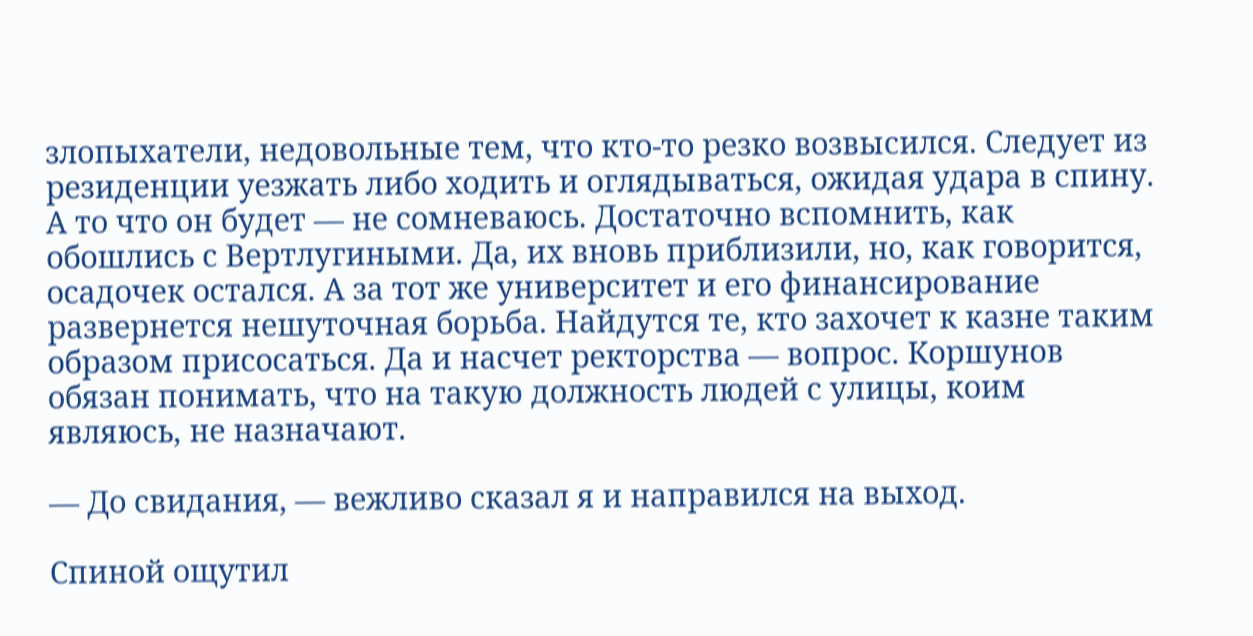злопыхатели, недовольные тем, что кто-то резко возвысился. Следует из резиденции уезжать либо ходить и оглядываться, ожидая удара в спину. А то что он будет — не сомневаюсь. Достаточно вспомнить, как обошлись с Вертлугиными. Да, их вновь приблизили, но, как говорится, осадочек остался. А за тот же университет и его финансирование развернется нешуточная борьба. Найдутся те, кто захочет к казне таким образом присосаться. Да и насчет ректорства — вопрос. Коршунов обязан понимать, что на такую должность людей с улицы, коим являюсь, не назначают.

— До свидания, — вежливо сказал я и направился на выход.

Спиной ощутил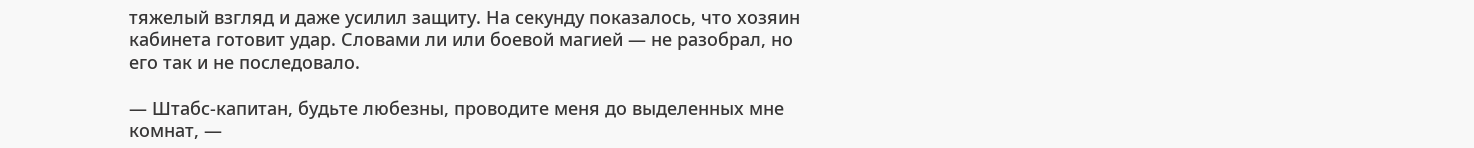тяжелый взгляд и даже усилил защиту. На секунду показалось, что хозяин кабинета готовит удар. Словами ли или боевой магией — не разобрал, но его так и не последовало.

— Штабс-капитан, будьте любезны, проводите меня до выделенных мне комнат, —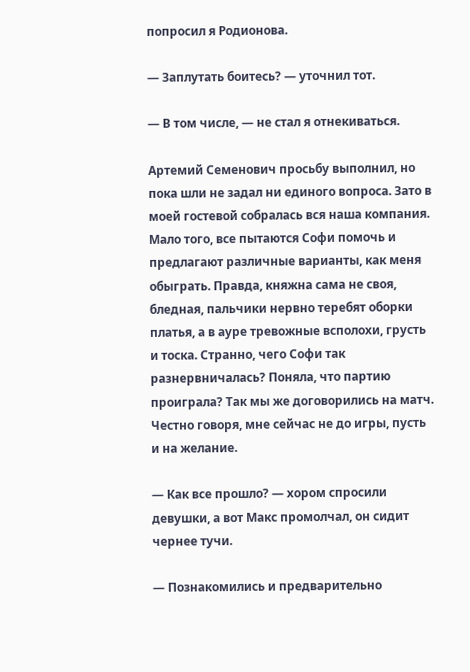попросил я Родионова.

— Заплутать боитесь? — уточнил тот.

— В том числе, — не стал я отнекиваться.

Артемий Семенович просьбу выполнил, но пока шли не задал ни единого вопроса. Зато в моей гостевой собралась вся наша компания. Мало того, все пытаются Софи помочь и предлагают различные варианты, как меня обыграть. Правда, княжна сама не своя, бледная, пальчики нервно теребят оборки платья, а в ауре тревожные всполохи, грусть и тоска. Странно, чего Софи так разнервничалась? Поняла, что партию проиграла? Так мы же договорились на матч. Честно говоря, мне сейчас не до игры, пусть и на желание.

— Как все прошло? — хором спросили девушки, а вот Макс промолчал, он сидит чернее тучи.

— Познакомились и предварительно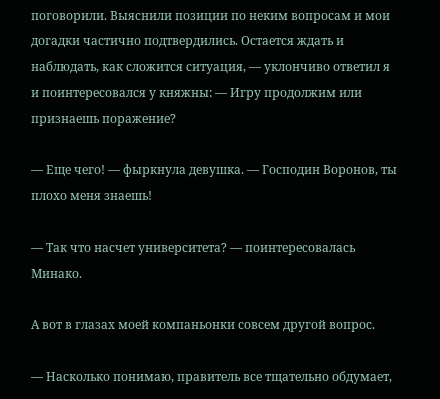поговорили. Выяснили позиции по неким вопросам и мои догадки частично подтвердились. Остается ждать и наблюдать, как сложится ситуация, — уклончиво ответил я и поинтересовался у княжны: — Игру продолжим или признаешь поражение?

— Еще чего! — фыркнула девушка. — Господин Воронов, ты плохо меня знаешь!

— Так что насчет университета? — поинтересовалась Минако.

А вот в глазах моей компаньонки совсем другой вопрос.

— Насколько понимаю, правитель все тщательно обдумает,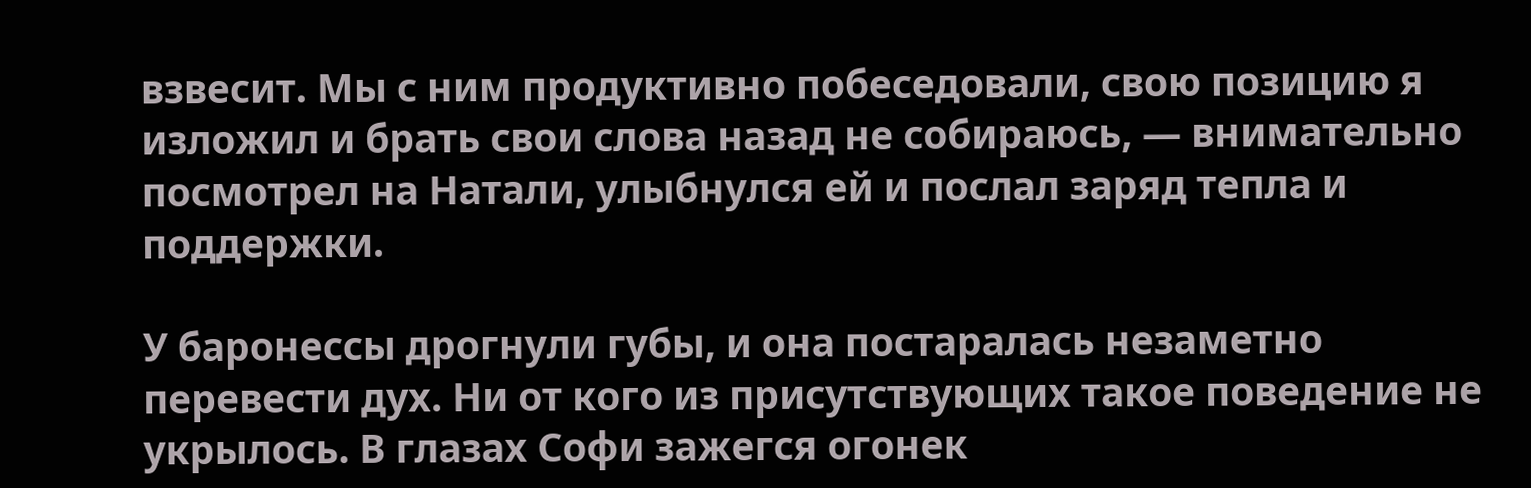взвесит. Мы с ним продуктивно побеседовали, свою позицию я изложил и брать свои слова назад не собираюсь, — внимательно посмотрел на Натали, улыбнулся ей и послал заряд тепла и поддержки.

У баронессы дрогнули губы, и она постаралась незаметно перевести дух. Ни от кого из присутствующих такое поведение не укрылось. В глазах Софи зажегся огонек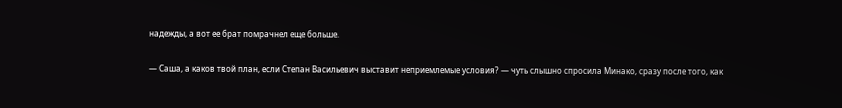надежды, а вот ее брат помрачнел еще больше.

— Саша, а каков твой план, если Степан Васильевич выставит неприемлемые условия? — чуть слышно спросила Минако, сразу после того, как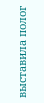выставила полог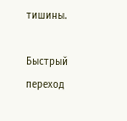тишины.

Быстрый переход